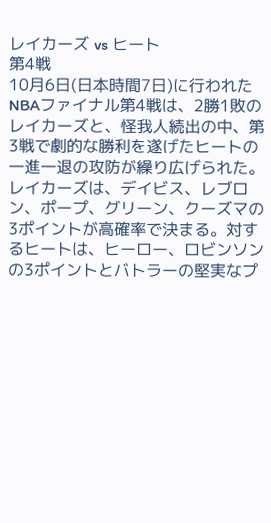レイカーズ vs ヒート
第4戦
10月6日(日本時間7日)に行われたNBAファイナル第4戦は、2勝1敗のレイカーズと、怪我人続出の中、第3戦で劇的な勝利を遂げたヒートの一進一退の攻防が繰り広げられた。レイカーズは、デイビス、レブロン、ポープ、グリーン、クーズマの3ポイントが高確率で決まる。対するヒートは、ヒーロー、ロビンソンの3ポイントとバトラーの堅実なプ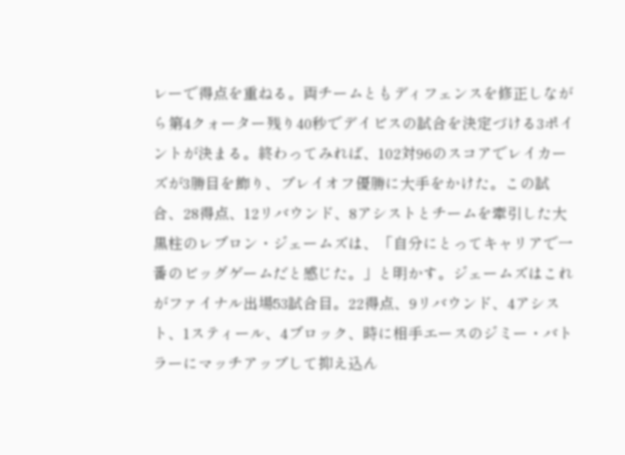レーで得点を重ねる。両チームともディフェンスを修正しながら第4クォーター残り40秒でデイビスの試合を決定づける3ポイントが決まる。終わってみれば、102対96のスコアでレイカーズが3勝目を飾り、プレイオフ優勝に大手をかけた。この試合、28得点、12リバウンド、8アシストとチームを牽引した大黒柱のレブロン・ジェームズは、「自分にとってキャリアで一番のビッグゲームだと感じた。」と明かす。ジェームズはこれがファイナル出場53試合目。22得点、9リバウンド、4アシスト、1スティール、4ブロック、時に相手エースのジミー・バトラーにマッチアップして抑え込ん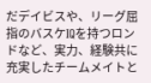だデイビスや、リーグ屈指のバスケIQを持つロンドなど、実力、経験共に充実したチームメイトと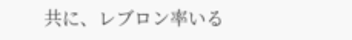共に、レブロン率いる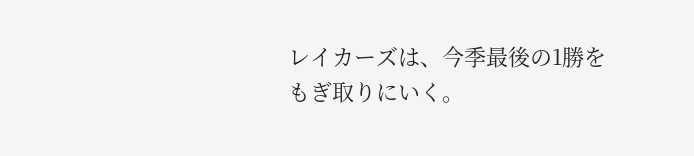レイカーズは、今季最後の1勝をもぎ取りにいく。